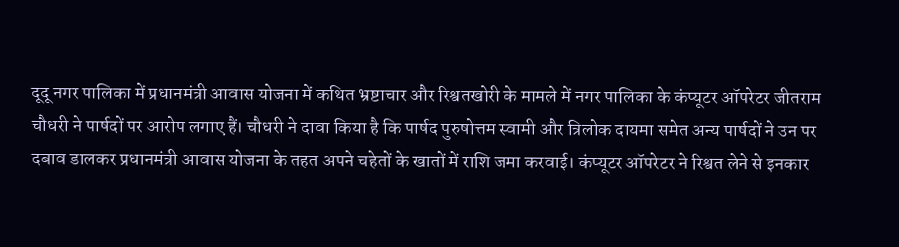दूदू नगर पालिका में प्रधानमंत्री आवास योजना में कथित भ्रष्टाचार और रिश्वतखोरी के मामले में नगर पालिका के कंप्यूटर ऑपरेटर जीतराम चौधरी ने पार्षदों पर आरोप लगाए हैं। चौधरी ने दावा किया है कि पार्षद पुरुषोत्तम स्वामी और त्रिलोक दायमा समेत अन्य पार्षदों ने उन पर दबाव डालकर प्रधानमंत्री आवास योजना के तहत अपने चहेतों के खातों में राशि जमा करवाई। कंप्यूटर ऑपरेटर ने रिश्वत लेने से इनकार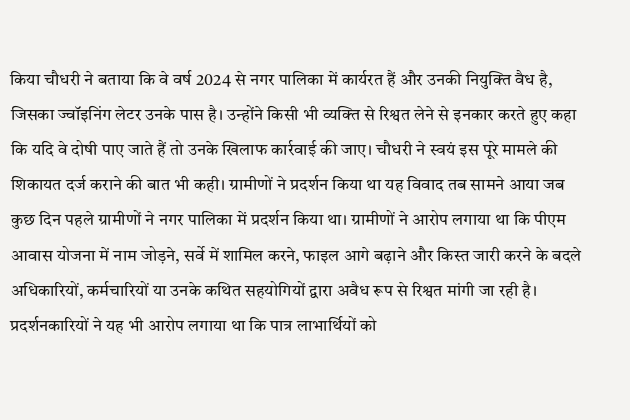किया चौधरी ने बताया कि वे वर्ष 2024 से नगर पालिका में कार्यरत हैं और उनकी नियुक्ति वैध है, जिसका ज्वॉइनिंग लेटर उनके पास है। उन्होंने किसी भी व्यक्ति से रिश्वत लेने से इनकार करते हुए कहा कि यदि वे दोषी पाए जाते हैं तो उनके खिलाफ कार्रवाई की जाए। चौधरी ने स्वयं इस पूरे मामले की शिकायत दर्ज कराने की बात भी कही। ग्रामीणों ने प्रदर्शन किया था यह विवाद तब सामने आया जब कुछ दिन पहले ग्रामीणों ने नगर पालिका में प्रदर्शन किया था। ग्रामीणों ने आरोप लगाया था कि पीएम आवास योजना में नाम जोड़ने, सर्वे में शामिल करने, फाइल आगे बढ़ाने और किस्त जारी करने के बदले अधिकारियों, कर्मचारियों या उनके कथित सहयोगियों द्वारा अवैध रूप से रिश्वत मांगी जा रही है। प्रदर्शनकारियों ने यह भी आरोप लगाया था कि पात्र लाभार्थियों को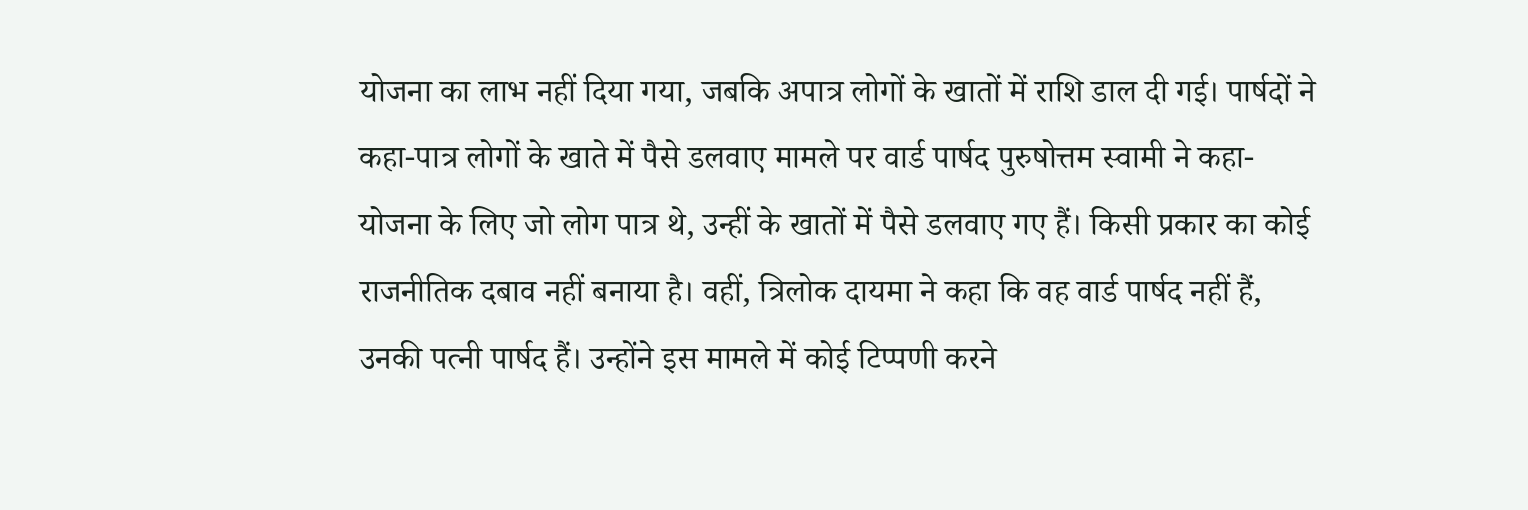योजना का लाभ नहीं दिया गया, जबकि अपात्र लोगों के खातों में राशि डाल दी गई। पार्षदों ने कहा-पात्र लोगों के खाते में पैसे डलवाए मामले पर वार्ड पार्षद पुरुषोत्तम स्वामी ने कहा- योजना के लिए जो लोग पात्र थे, उन्हीं के खातों में पैसे डलवाए गए हैं। किसी प्रकार का कोई राजनीतिक दबाव नहीं बनाया है। वहीं, त्रिलोक दायमा ने कहा कि वह वार्ड पार्षद नहीं हैं, उनकी पत्नी पार्षद हैं। उन्होंने इस मामले में कोई टिप्पणी करने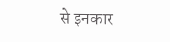से इनकार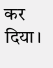कर दिया।